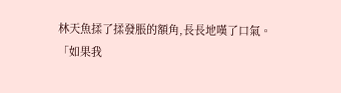林天魚揉了揉發脹的額角,長長地嘆了口氣。
「如果我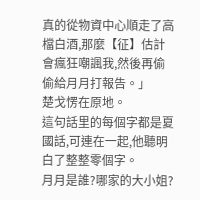真的從物資中心順走了高檔白酒,那麼【征】估計會瘋狂嘲諷我,然後再偷偷給月月打報告。」
楚戈愣在原地。
這句話里的每個字都是夏國話,可連在一起,他聽明白了整整零個字。
月月是誰?哪家的大小姐?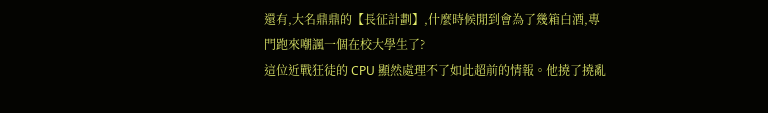還有,大名鼎鼎的【長征計劃】,什麼時候閒到會為了幾箱白酒,專門跑來嘲諷一個在校大學生了?
這位近戰狂徒的 CPU 顯然處理不了如此超前的情報。他撓了撓亂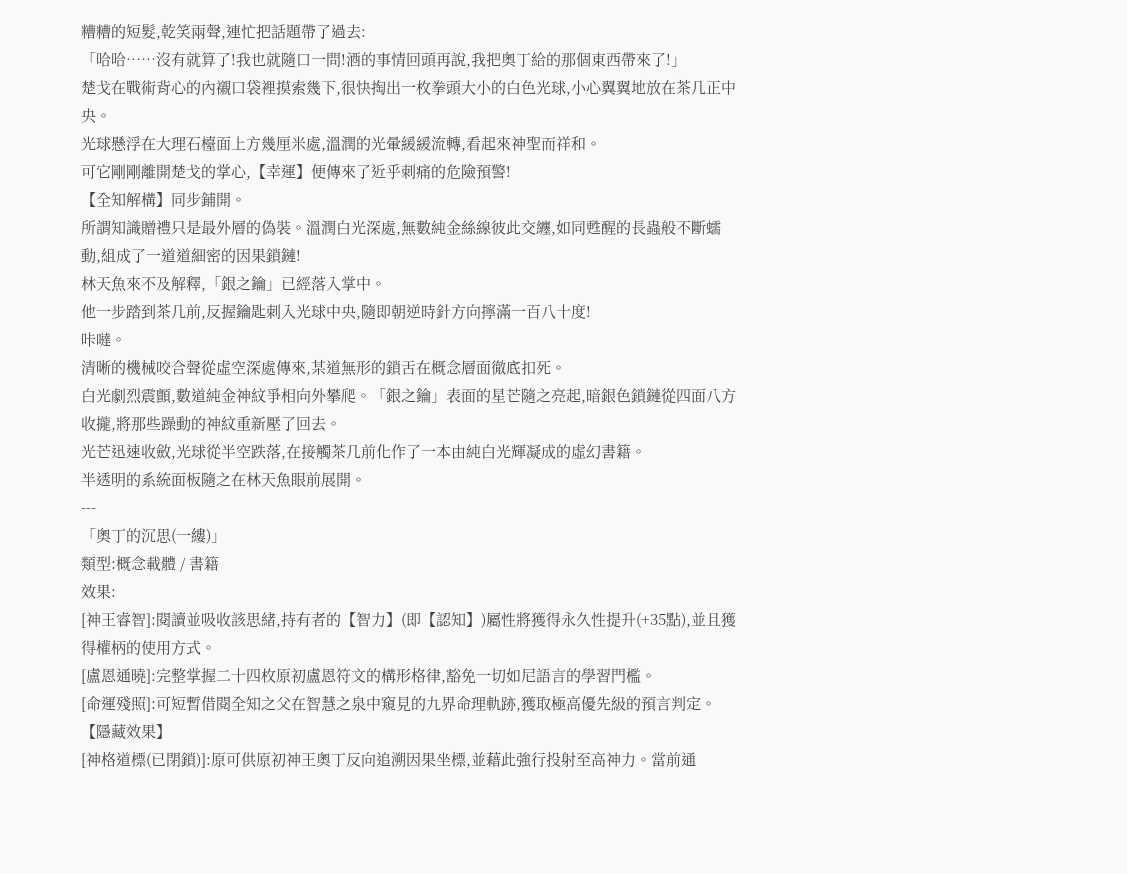糟糟的短髮,乾笑兩聲,連忙把話題帶了過去:
「哈哈……沒有就算了!我也就隨口一問!酒的事情回頭再說,我把奧丁給的那個東西帶來了!」
楚戈在戰術背心的內襯口袋裡摸索幾下,很快掏出一枚拳頭大小的白色光球,小心翼翼地放在茶几正中央。
光球懸浮在大理石檯面上方幾厘米處,溫潤的光暈緩緩流轉,看起來神聖而祥和。
可它剛剛離開楚戈的掌心,【幸運】便傳來了近乎刺痛的危險預警!
【全知解構】同步鋪開。
所謂知識贈禮只是最外層的偽裝。溫潤白光深處,無數純金絲線彼此交纏,如同甦醒的長蟲般不斷蠕動,組成了一道道細密的因果鎖鏈!
林天魚來不及解釋,「銀之鑰」已經落入掌中。
他一步踏到茶几前,反握鑰匙刺入光球中央,隨即朝逆時針方向擰滿一百八十度!
咔噠。
清晰的機械咬合聲從虛空深處傳來,某道無形的鎖舌在概念層面徹底扣死。
白光劇烈震顫,數道純金神紋爭相向外攀爬。「銀之鑰」表面的星芒隨之亮起,暗銀色鎖鏈從四面八方收攏,將那些躁動的神紋重新壓了回去。
光芒迅速收斂,光球從半空跌落,在接觸茶几前化作了一本由純白光輝凝成的虛幻書籍。
半透明的系統面板隨之在林天魚眼前展開。
---
「奧丁的沉思(一縷)」
類型:概念載體 / 書籍
效果:
[神王睿智]:閱讀並吸收該思緒,持有者的【智力】(即【認知】)屬性將獲得永久性提升(+35點),並且獲得權柄的使用方式。
[盧恩通曉]:完整掌握二十四枚原初盧恩符文的構形格律,豁免一切如尼語言的學習門檻。
[命運殘照]:可短暫借閱全知之父在智慧之泉中窺見的九界命理軌跡,獲取極高優先級的預言判定。
【隱藏效果】
[神格道標(已閉鎖)]:原可供原初神王奧丁反向追溯因果坐標,並藉此強行投射至高神力。當前通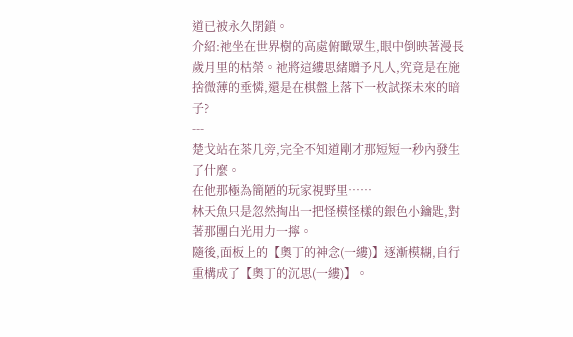道已被永久閉鎖。
介紹:祂坐在世界樹的高處俯瞰眾生,眼中倒映著漫長歲月里的枯榮。祂將這縷思緒贈予凡人,究竟是在施捨微薄的垂憐,還是在棋盤上落下一枚試探未來的暗子?
---
楚戈站在茶几旁,完全不知道剛才那短短一秒內發生了什麼。
在他那極為簡陋的玩家視野里……
林天魚只是忽然掏出一把怪模怪樣的銀色小鑰匙,對著那團白光用力一擰。
隨後,面板上的【奧丁的神念(一縷)】逐漸模糊,自行重構成了【奧丁的沉思(一縷)】。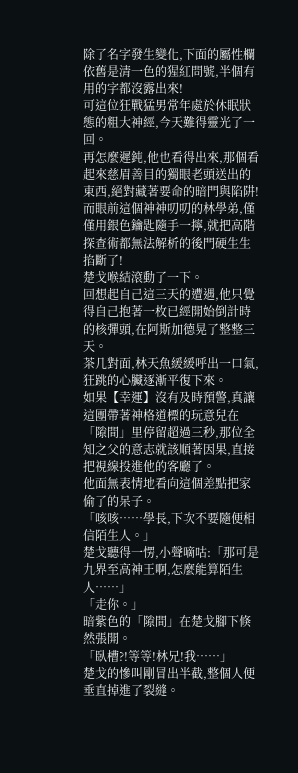除了名字發生變化,下面的屬性欄依舊是清一色的猩紅問號,半個有用的字都沒露出來!
可這位狂戰猛男常年處於休眠狀態的粗大神經,今天難得靈光了一回。
再怎麼遲鈍,他也看得出來,那個看起來慈眉善目的獨眼老頭送出的東西,絕對藏著要命的暗門與陷阱!
而眼前這個神神叨叨的林學弟,僅僅用銀色鑰匙隨手一擰,就把高階探查術都無法解析的後門硬生生掐斷了!
楚戈喉結滾動了一下。
回想起自己這三天的遭遇,他只覺得自己抱著一枚已經開始倒計時的核彈頭,在阿斯加德晃了整整三天。
茶几對面,林天魚緩緩呼出一口氣,狂跳的心臟逐漸平復下來。
如果【幸運】沒有及時預警,真讓這團帶著神格道標的玩意兒在「隙間」里停留超過三秒,那位全知之父的意志就該順著因果,直接把視線投進他的客廳了。
他面無表情地看向這個差點把家偷了的呆子。
「咳咳……學長,下次不要隨便相信陌生人。」
楚戈聽得一愣,小聲嘀咕:「那可是九界至高神王啊,怎麼能算陌生人……」
「走你。」
暗紫色的「隙間」在楚戈腳下倏然張開。
「臥槽?!等等!林兄!我……」
楚戈的慘叫剛冒出半截,整個人便垂直掉進了裂縫。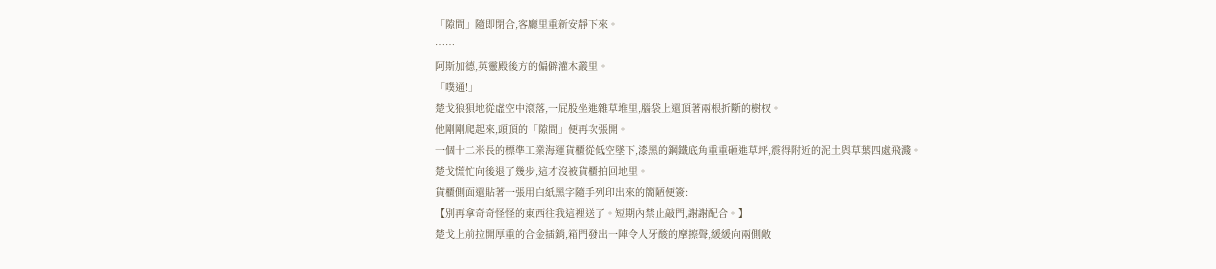「隙間」隨即閉合,客廳里重新安靜下來。
……
阿斯加德,英靈殿後方的偏僻灌木叢里。
「噗通!」
楚戈狼狽地從虛空中滾落,一屁股坐進雜草堆里,腦袋上還頂著兩根折斷的樹杈。
他剛剛爬起來,頭頂的「隙間」便再次張開。
一個十二米長的標準工業海運貨櫃從低空墜下,漆黑的鋼鐵底角重重砸進草坪,震得附近的泥土與草葉四處飛濺。
楚戈慌忙向後退了幾步,這才沒被貨櫃拍回地里。
貨櫃側面還貼著一張用白紙黑字隨手列印出來的簡陋便簽:
【別再拿奇奇怪怪的東西往我這裡送了。短期內禁止敲門,謝謝配合。】
楚戈上前拉開厚重的合金插銷,箱門發出一陣令人牙酸的摩擦聲,緩緩向兩側敞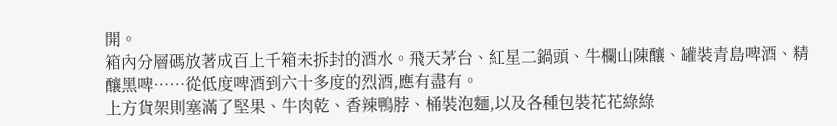開。
箱內分層碼放著成百上千箱未拆封的酒水。飛天茅台、紅星二鍋頭、牛欄山陳釀、罐裝青島啤酒、精釀黑啤……從低度啤酒到六十多度的烈酒,應有盡有。
上方貨架則塞滿了堅果、牛肉乾、香辣鴨脖、桶裝泡麵,以及各種包裝花花綠綠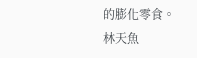的膨化零食。
林天魚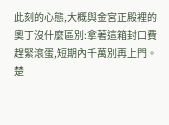此刻的心態,大概與金宮正殿裡的奧丁沒什麼區別:拿著這箱封口費趕緊滾蛋,短期內千萬別再上門。
楚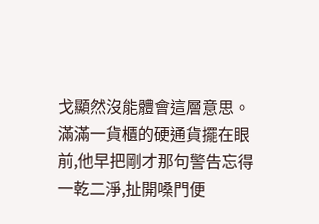戈顯然沒能體會這層意思。
滿滿一貨櫃的硬通貨擺在眼前,他早把剛才那句警告忘得一乾二淨,扯開嗓門便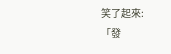笑了起來:
「發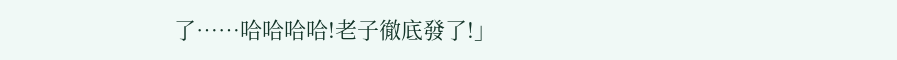了……哈哈哈哈!老子徹底發了!」